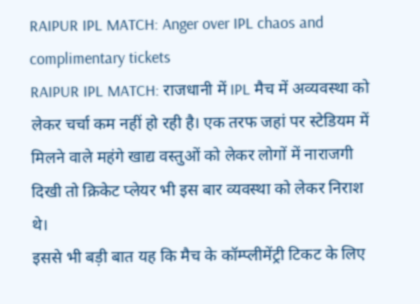RAIPUR IPL MATCH: Anger over IPL chaos and complimentary tickets
RAIPUR IPL MATCH: राजधानी में IPL मैच में अव्यवस्था को लेकर चर्चा कम नहीं हो रही है। एक तरफ जहां पर स्टेडियम में मिलने वाले महंगे खाद्य वस्तुओं को लेकर लोगों में नाराजगी दिखी तो क्रिकेट प्लेयर भी इस बार व्यवस्था को लेकर निराश थे।
इससे भी बड़ी बात यह कि मैच के कॉम्प्लीमेंट्री टिकट के लिए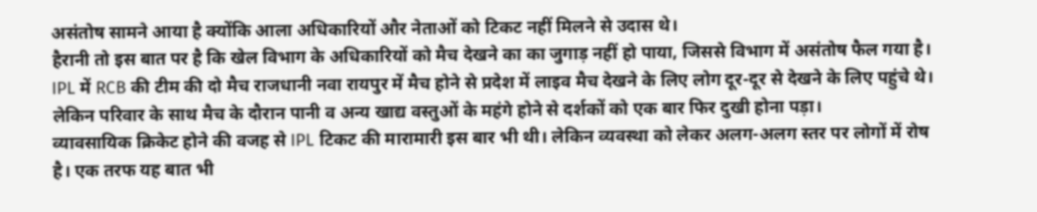असंतोष सामने आया है क्योंकि आला अधिकारियों और नेताओं को टिकट नहीं मिलने से उदास थे।
हैरानी तो इस बात पर है कि खेल विभाग के अधिकारियों को मैच देखने का का जुगाड़ नहीं हो पाया, जिससे विभाग में असंतोष फैल गया है।
IPL में RCB की टीम की दो मैच राजधानी नवा रायपुर में मैच होने से प्रदेश में लाइव मैच देखने के लिए लोग दूर-दूर से देखने के लिए पहुंचे थे। लेकिन परिवार के साथ मैच के दौरान पानी व अन्य खाद्य वस्तुओं के महंगे होने से दर्शकों को एक बार फिर दुखी होना पड़ा।
व्यावसायिक क्रिकेट होने की वजह से IPL टिकट की मारामारी इस बार भी थी। लेकिन व्यवस्था को लेकर अलग-अलग स्तर पर लोगों में रोष है। एक तरफ यह बात भी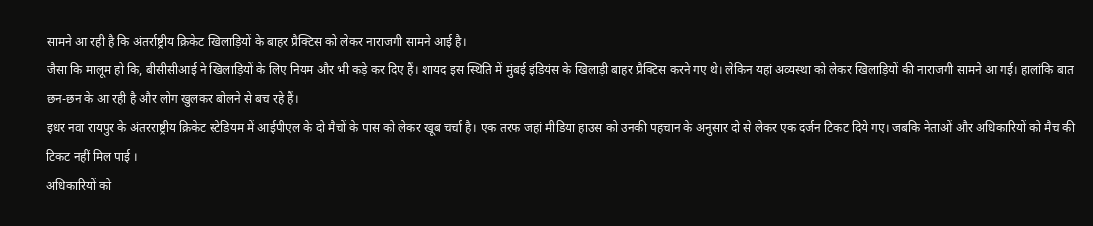सामने आ रही है कि अंतर्राष्ट्रीय क्रिकेट खिलाड़ियों के बाहर प्रैक्टिस को लेकर नाराजगी सामने आई है।
जैसा कि मालूम हो कि, बीसीसीआई ने खिलाड़ियों के लिए नियम और भी कड़े कर दिए हैं। शायद इस स्थिति में मुंबई इंडियंस के खिलाड़ी बाहर प्रैक्टिस करने गए थे। लेकिन यहां अव्यस्था को लेकर खिलाड़ियों की नाराजगी सामने आ गई। हालांकि बात छन-छन के आ रही है और लोग खुलकर बोलने से बच रहे हैं।
इधर नवा रायपुर के अंतरराष्ट्रीय क्रिकेट स्टेडियम में आईपीएल के दो मैचों के पास को लेकर खूब चर्चा है। एक तरफ जहां मीडिया हाउस को उनकी पहचान के अनुसार दो से लेकर एक दर्जन टिकट दिये गए। जबकि नेताओं और अधिकारियों को मैच की टिकट नहीं मिल पाई ।
अधिकारियों को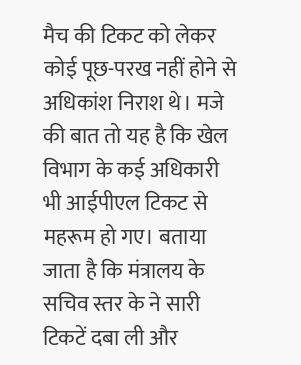मैच की टिकट को लेकर कोई पूछ-परख नहीं होने से अधिकांश निराश थे। मजे की बात तो यह है कि खेल विभाग के कई अधिकारी भी आईपीएल टिकट से महरूम हो गए। बताया जाता है कि मंत्रालय के सचिव स्तर के ने सारी टिकटें दबा ली और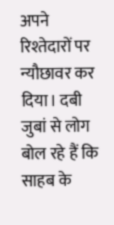अपने रिश्तेदारों पर न्यौछावर कर दिया। दबी जुबां से लोग बोल रहे हैं कि साहब के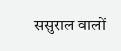ससुराल वालों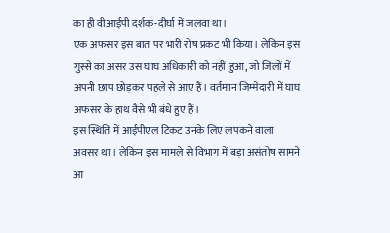का ही वीआईपी दर्शक-दीर्घा में जलवा था।
एक अफसर इस बात पर भारी रोष प्रकट भी किया। लेकिन इस गुस्से का असर उस घाघ अधिकारी को नहीं हुआ, जो जिलों में अपनी छाप छोड़कर पहले से आए हैं। वर्तमान जिम्मेदारी में घाघ अफसर के हाथ वैसे भी बंधे हुए हैं।
इस स्थिति में आईपीएल टिकट उनके लिए लपकने वाला अवसर था। लेकिन इस मामले से विभाग में बड़ा असंतोष सामने आ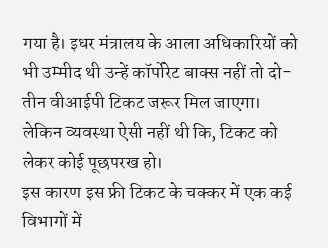गया है। इधर मंत्रालय के आला अधिकारियों को भी उम्मीद थी उन्हें कॉर्पोरेट बाक्स नहीं तो दो-तीन वीआईपी टिकट जरूर मिल जाएगा। लेकिन व्यवस्था ऐसी नहीं थी कि, टिकट को लेकर कोई पूछपरख हो।
इस कारण इस फ्री टिकट के चक्कर में एक कई विभागों में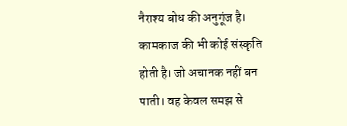नैराश्य बोध की अनुगूंज है। कामकाज की भी कोई संस्कृति होती है। जो अचानक नहीं बन पाती। वह केवल समझ से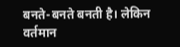बनते-बनते बनती है। लेकिन वर्तमान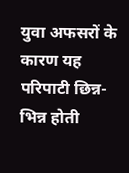युवा अफसरों के कारण यह परिपाटी छिन्न-भिन्न होती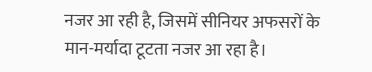नजर आ रही है, जिसमें सीनियर अफसरों के मान-मर्यादा टूटता नजर आ रहा है।